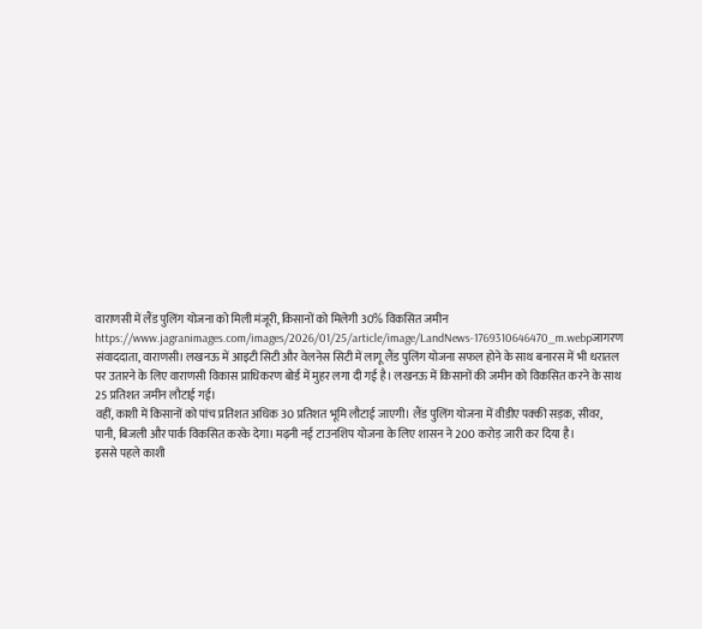वाराणसी में लैंड पुलिंग योजना को मिली मंजूरी, किसानों को मिलेगी 30% विकसित जमीन
https://www.jagranimages.com/images/2026/01/25/article/image/LandNews-1769310646470_m.webpजागरण संवाददाता, वाराणसी। लखनऊ में आइटी सिटी और वेलनेस सिटी में लागू लैंड पुलिंग योजना सफल होने के साथ बनारस में भी धरातल पर उतारने के लिए वाराणसी विकास प्राधिकरण बोर्ड में मुहर लगा दी गई है। लखनऊ में किसानों की जमीन को विकसित करने के साथ 25 प्रतिशत जमीन लौटाई गई।
वहीं, काशी में किसानों को पांच प्रतिशत अधिक 30 प्रतिशत भूमि लौटाई जाएगी। लैंड पुलिंग योजना में वीडीए पक्की सड़क, सीवर, पानी, बिजली और पार्क विकसित करके देगा। मढ़नी नई टाउनशिप योजना के लिए शासन ने 200 करोड़ जारी कर दिया है।
इससे पहले काशी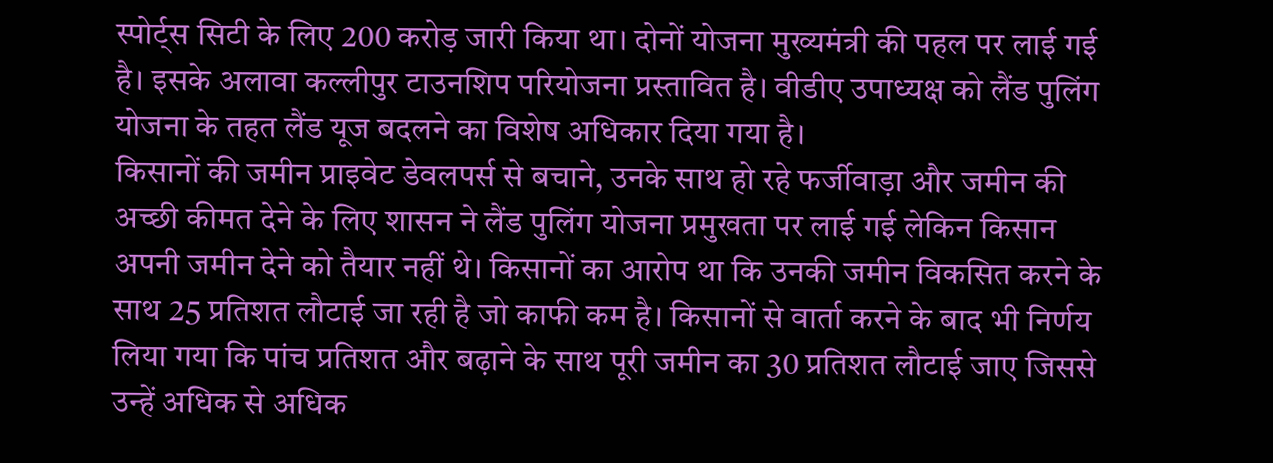स्पोर्ट्स सिटी के लिए 200 करोड़ जारी किया था। दोनों योजना मुख्यमंत्री की पहल पर लाई गई है। इसके अलावा कल्लीपुर टाउनशिप परियोजना प्रस्तावित है। वीडीए उपाध्यक्ष को लैंड पुलिंग योजना के तहत लैंड यूज बदलने का विशेष अधिकार दिया गया है।
किसानों की जमीन प्राइवेट डेवलपर्स से बचाने, उनके साथ हो रहे फर्जीवाड़ा और जमीन की अच्छी कीमत देने के लिए शासन ने लैंड पुलिंग योजना प्रमुखता पर लाई गई लेकिन किसान अपनी जमीन देने को तैयार नहीं थे। किसानों का आरोप था कि उनकी जमीन विकसित करने के साथ 25 प्रतिशत लौटाई जा रही है जो काफी कम है। किसानों से वार्ता करने के बाद भी निर्णय लिया गया कि पांच प्रतिशत और बढ़ाने के साथ पूरी जमीन का 30 प्रतिशत लौटाई जाए जिससे उन्हें अधिक से अधिक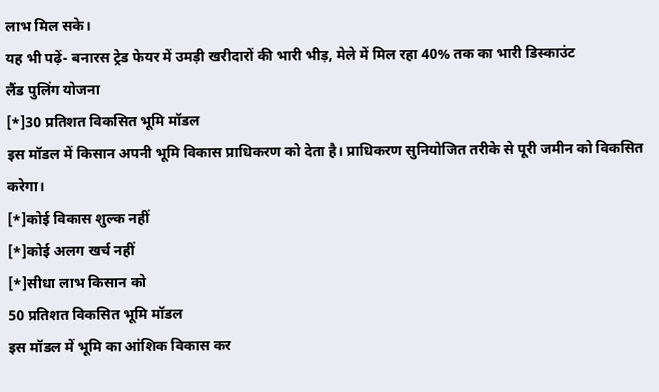लाभ मिल सके।
यह भी पढ़ें- बनारस ट्रेड फेयर में उमड़ी खरीदारों की भारी भीड़, मेले में मिल रहा 40% तक का भारी डिस्काउंट
लैंड पुलिंग योजना
[*]30 प्रतिशत विकसित भूमि मॉडल
इस मॉडल में किसान अपनी भूमि विकास प्राधिकरण को देता है। प्राधिकरण सुनियोजित तरीके से पूरी जमीन को विकसित करेगा।
[*]कोई विकास शुल्क नहीं
[*]कोई अलग खर्च नहीं
[*]सीधा लाभ किसान को
50 प्रतिशत विकसित भूमि मॉडल
इस मॉडल में भूमि का आंशिक विकास कर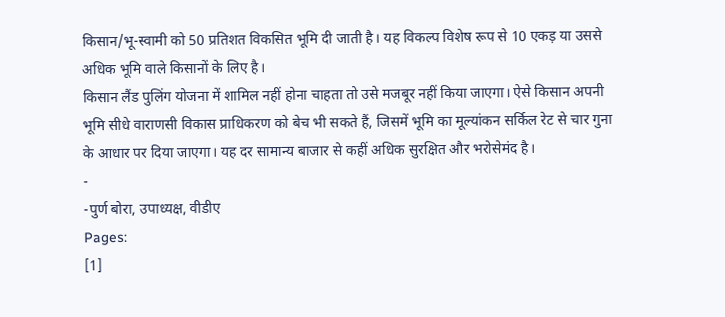किसान/भू-स्वामी को 50 प्रतिशत विकसित भूमि दी जाती है। यह विकल्प विशेष रूप से 10 एकड़ या उससे अधिक भूमि वाले किसानों के लिए है।
किसान लैंड पुलिंग योजना में शामिल नहीं होना चाहता तो उसे मजबूर नहीं किया जाएगा। ऐसे किसान अपनी भूमि सीधे वाराणसी विकास प्राधिकरण को बेच भी सकते हैं, जिसमें भूमि का मूल्यांकन सर्किल रेट से चार गुना के आधार पर दिया जाएगा। यह दर सामान्य बाजार से कहीं अधिक सुरक्षित और भरोसेमंद है।
-
-पुर्ण बोरा, उपाध्यक्ष, वीडीए
Pages:
[1]